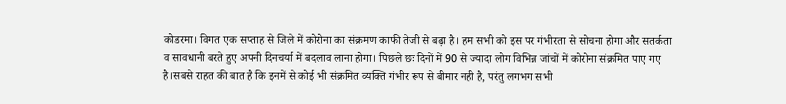कोडरमा। विगत एक सप्ताह से जिले में कोरोना का संक्रमण काफी तेजी से बढ़ा है। हम सभी को इस पर गंभीरता से सोचना होगा और सतर्कता व सावधानी बरते हुए अपनी दिनचर्या में बदलाव लाना होगा। पिछले छः दिनों में 90 से ज्यादा लोग विभिन्न जांचों में कोरोना संक्रमित पाए गए है।सबसे राहत की बात है कि इनमें से कोई भी संक्रमित व्यक्ति गंभीर रूप से बीमार नही है, परंतु लगभग सभी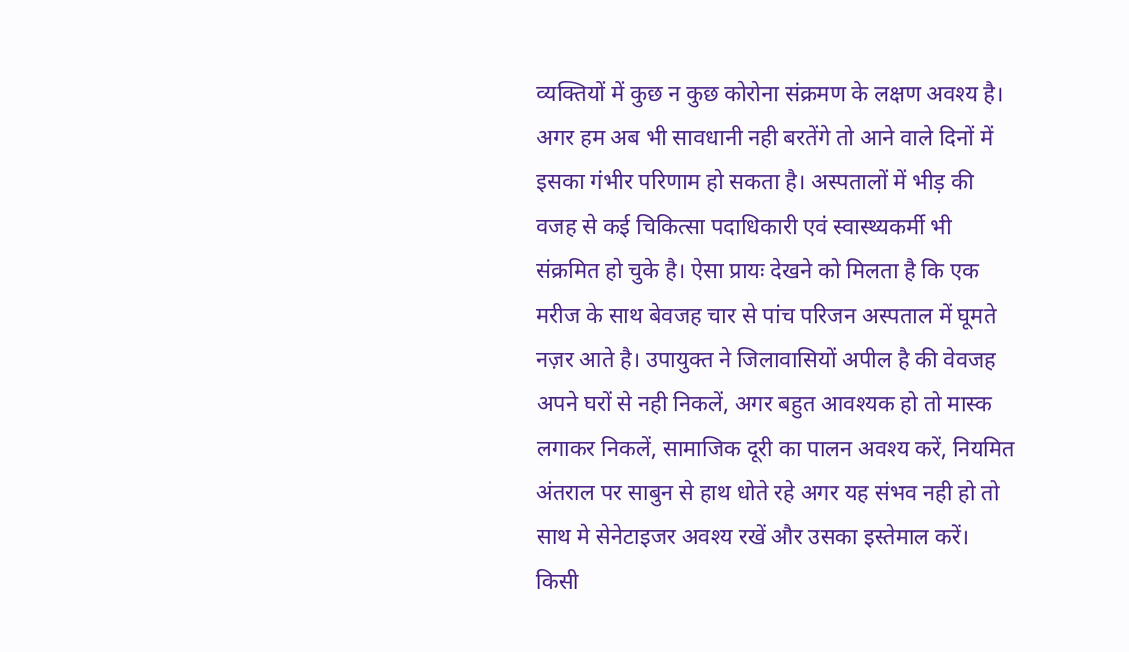व्यक्तियों में कुछ न कुछ कोरोना संक्रमण के लक्षण अवश्य है। अगर हम अब भी सावधानी नही बरतेंगे तो आने वाले दिनों में इसका गंभीर परिणाम हो सकता है। अस्पतालों में भीड़ की वजह से कई चिकित्सा पदाधिकारी एवं स्वास्थ्यकर्मी भी संक्रमित हो चुके है। ऐसा प्रायः देखने को मिलता है कि एक मरीज के साथ बेवजह चार से पांच परिजन अस्पताल में घूमते नज़र आते है। उपायुक्त ने जिलावासियों अपील है की वेवजह अपने घरों से नही निकलें, अगर बहुत आवश्यक हो तो मास्क लगाकर निकलें, सामाजिक दूरी का पालन अवश्य करें, नियमित अंतराल पर साबुन से हाथ धोते रहे अगर यह संभव नही हो तो साथ मे सेनेटाइजर अवश्य रखें और उसका इस्तेमाल करें। किसी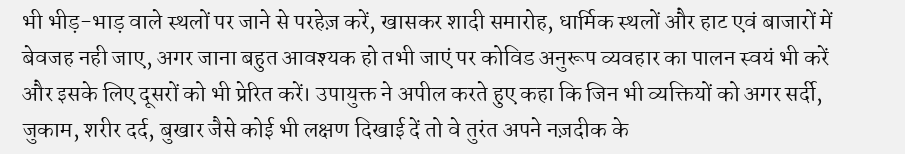भी भीड़-भाड़ वाले स्थलों पर जाने से परहेज़ करें, खासकर शादी समारोह, धार्मिक स्थलों और हाट एवं बाजारों में बेवजह नही जाए, अगर जाना बहुत आवश्यक हो तभी जाएं पर कोविड अनुरूप व्यवहार का पालन स्वयं भी करें और इसके लिए दूसरों को भी प्रेरित करें। उपायुक्त ने अपील करते हुए कहा कि जिन भी व्यक्तियों को अगर सर्दी, जुकाम, शरीर दर्द, बुखार जैसे कोई भी लक्षण दिखाई दें तो वे तुरंत अपने नज़दीक के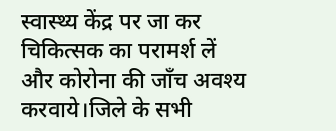स्वास्थ्य केंद्र पर जा कर चिकित्सक का परामर्श लें और कोरोना की जाँच अवश्य करवाये।जिले के सभी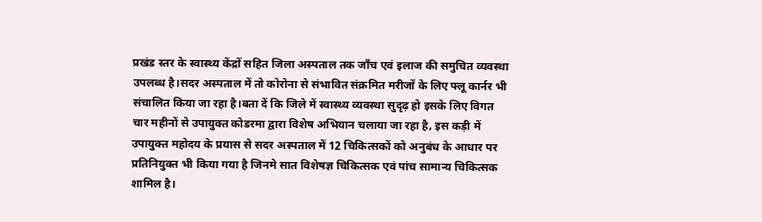प्रखंड स्तर के स्वास्थ्य केंद्रों सहित जिला अस्पताल तक जाँच एवं इलाज की समुचित व्यवस्था उपलब्ध है।सदर अस्पताल में तो कोरोना से संभावित संक्रमित मरीजों के लिए फ्लू कार्नर भी संचालित किया जा रहा है।बता दें कि जिले में स्वास्थ्य व्यवस्था सुदृढ़ हो इसके लिए विगत चार महीनों से उपायुक्त कोडरमा द्वारा विशेष अभियान चलाया जा रहा है, इस कड़ी में उपायुक्त महोदय के प्रयास से सदर अस्पताल में 12 चिकित्सकों को अनुबंध के आधार पर प्रतिनियुक्त भी किया गया है जिनमे सात विशेषज्ञ चिकित्सक एवं पांच सामान्य चिकित्सक शामिल है।